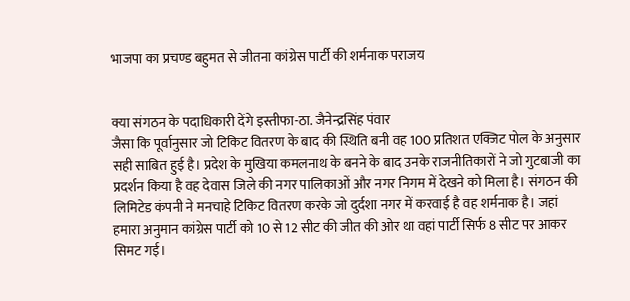भाजपा का प्रचण्ड बहुमत से जीतना कांग्रेस पार्टी की शर्मनाक पराजय


क्या संगठन के पदाधिकारी देंगे इस्तीफा-ठा. जैनेन्द्रसिंह पंवार
जैसा कि पूर्वानुसार जो टिकिट वितरण के बाद की स्थिति बनी वह 100 प्रतिशत एक्जिट पोल के अनुसार सही साबित हुई है। प्रदेश के मुखिया कमलनाथ के बनने के बाद उनके राजनीतिकारों ने जो गुटबाजी का प्रदर्शन किया है वह देवास जिले की नगर पालिकाओं और नगर निगम में देखने को मिला है। संगठन की लिमिटेड कंपनी ने मनचाहे टिकिट वितरण करके जो दुर्दशा नगर में करवाई है वह शर्मनाक है। जहां हमारा अनुमान कांग्रेस पार्टी को 10 से 12 सीट की जीत की ओर था वहां पार्टी सिर्फ 8 सीट पर आकर सिमट गई।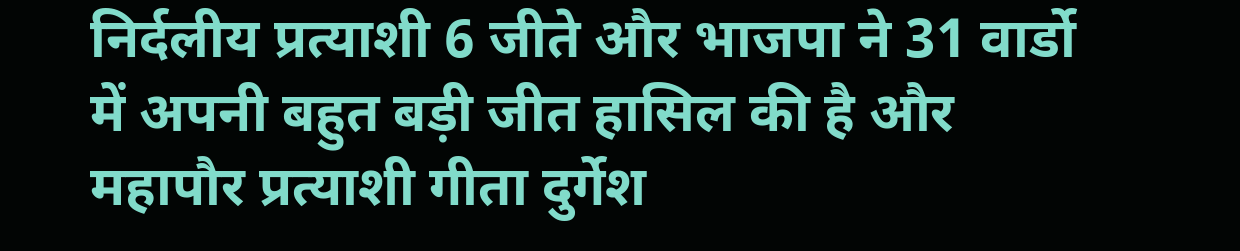निर्दलीय प्रत्याशी 6 जीते और भाजपा ने 31 वार्डो में अपनी बहुत बड़ी जीत हासिल की है और महापौर प्रत्याशी गीता दुर्गेश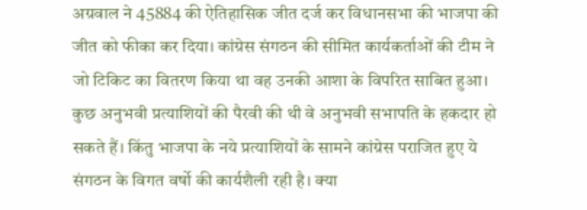अग्रवाल ने 45884 की ऐतिहासिक जीत दर्ज कर विधानसभा की भाजपा की जीत को फीका कर दिया। कांग्रेस संगठन की सीमित कार्यकर्ताओं की टीम ने जो टिकिट का वितरण किया था वह उनकी आशा के विपरित साबित हुआ। कुछ अनुभवी प्रत्याशियों की पैरवी की थी वे अनुभवी सभापति के हकदार हो सकते हैं। किंतु भाजपा के नये प्रत्याशियों के सामने कांग्रेस पराजित हुए ये संगठन के विगत वर्षो की कार्यशैली रही है। क्या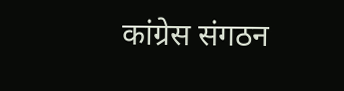कांग्रेस संगठन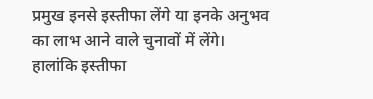प्रमुख इनसे इस्तीफा लेंगे या इनके अनुभव का लाभ आने वाले चुनावों में लेंगे। हालांकि इस्तीफा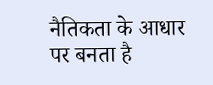नैतिकता के आधार पर बनता है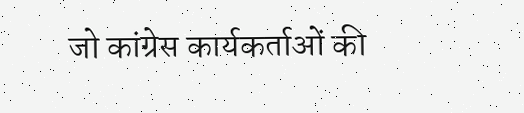जो कांग्रेस कार्यकर्ताओं की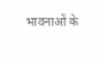भावनाओं के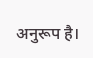अनुरूप है।